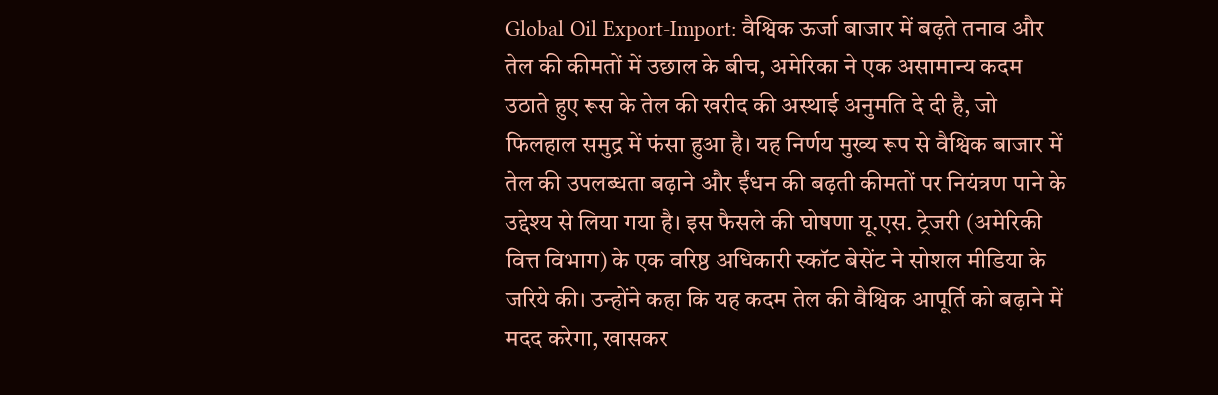Global Oil Export-Import: वैश्विक ऊर्जा बाजार में बढ़ते तनाव और तेल की कीमतों में उछाल के बीच, अमेरिका ने एक असामान्य कदम उठाते हुए रूस के तेल की खरीद की अस्थाई अनुमति दे दी है, जो फिलहाल समुद्र में फंसा हुआ है। यह निर्णय मुख्य रूप से वैश्विक बाजार में तेल की उपलब्धता बढ़ाने और ईंधन की बढ़ती कीमतों पर नियंत्रण पाने के उद्देश्य से लिया गया है। इस फैसले की घोषणा यू.एस. ट्रेजरी (अमेरिकी वित्त विभाग) के एक वरिष्ठ अधिकारी स्कॉट बेसेंट ने सोशल मीडिया के जरिये की। उन्होंने कहा कि यह कदम तेल की वैश्विक आपूर्ति को बढ़ाने में मदद करेगा, खासकर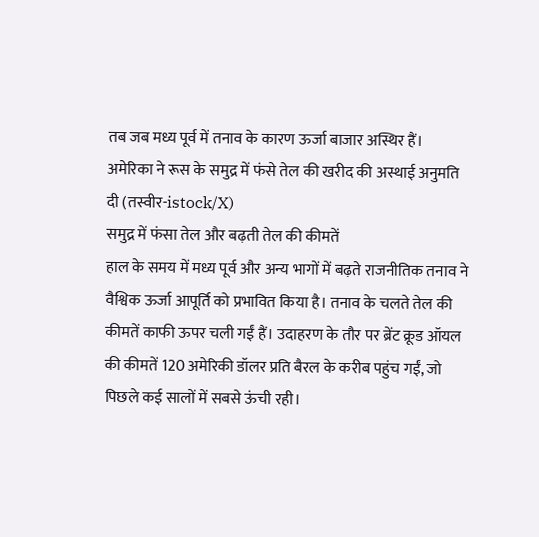तब जब मध्य पूर्व में तनाव के कारण ऊर्जा बाजार अस्थिर हैं।
अमेरिका ने रूस के समुद्र में फंसे तेल की खरीद की अस्थाई अनुमति दी (तस्वीर-istock/X)
समुद्र में फंसा तेल और बढ़ती तेल की कीमतें
हाल के समय में मध्य पूर्व और अन्य भागों में बढ़ते राजनीतिक तनाव ने वैश्विक ऊर्जा आपूर्ति को प्रभावित किया है। तनाव के चलते तेल की कीमतें काफी ऊपर चली गईं हैं। उदाहरण के तौर पर ब्रेंट क्रूड ऑयल की कीमतें 120 अमेरिकी डॉलर प्रति बैरल के करीब पहुंच गईं, जो पिछले कई सालों में सबसे ऊंची रही।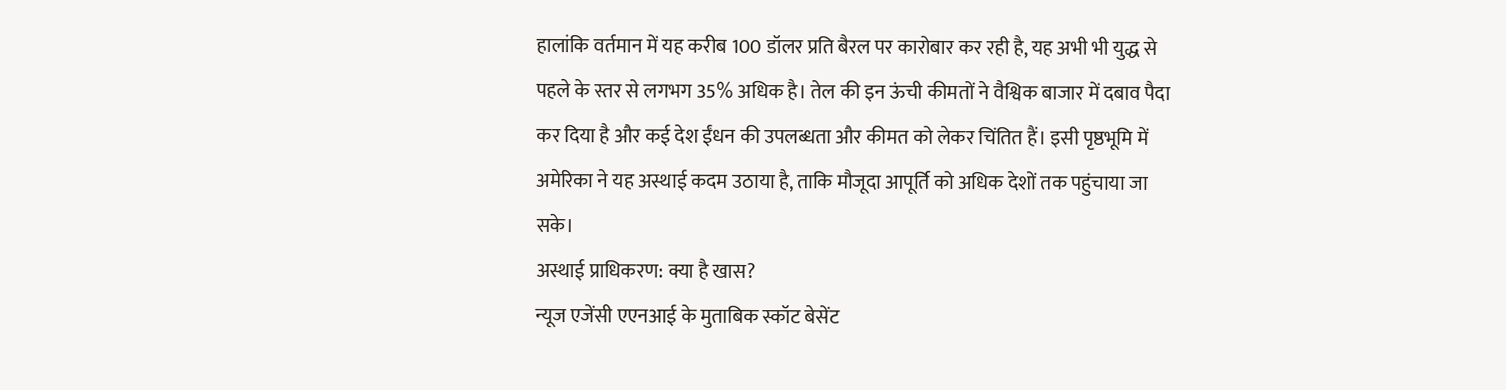हालांकि वर्तमान में यह करीब 100 डॉलर प्रति बैरल पर कारोबार कर रही है, यह अभी भी युद्ध से पहले के स्तर से लगभग 35% अधिक है। तेल की इन ऊंची कीमतों ने वैश्विक बाजार में दबाव पैदा कर दिया है और कई देश ईंधन की उपलब्धता और कीमत को लेकर चिंतित हैं। इसी पृष्ठभूमि में अमेरिका ने यह अस्थाई कदम उठाया है, ताकि मौजूदा आपूर्ति को अधिक देशों तक पहुंचाया जा सके।
अस्थाई प्राधिकरण: क्या है खास?
न्यूज एजेंसी एएनआई के मुताबिक स्कॉट बेसेंट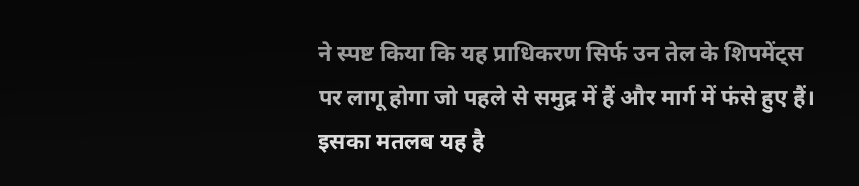ने स्पष्ट किया कि यह प्राधिकरण सिर्फ उन तेल के शिपमेंट्स पर लागू होगा जो पहले से समुद्र में हैं और मार्ग में फंसे हुए हैं। इसका मतलब यह है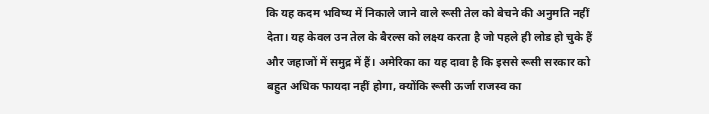कि यह कदम भविष्य में निकाले जाने वाले रूसी तेल को बेचने की अनुमति नहीं देता। यह केवल उन तेल के बैरल्स को लक्ष्य करता है जो पहले ही लोड हो चुके हैं और जहाजों में समुद्र में हैं। अमेरिका का यह दावा है कि इससे रूसी सरकार को बहुत अधिक फायदा नहीं होगा, क्योंकि रूसी ऊर्जा राजस्व का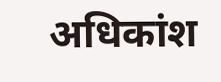अधिकांश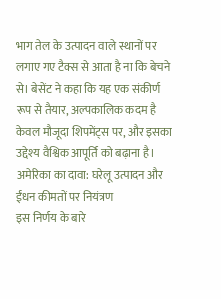भाग तेल के उत्पादन वाले स्थानों पर लगाए गए टैक्स से आता है ना कि बेचने से। बेसेंट ने कहा कि यह एक संकीर्ण रूप से तैयार, अल्पकालिक कदम है केवल मौजूदा शिपमेंट्स पर, और इसका उद्देश्य वैश्विक आपूर्ति को बढ़ाना है।
अमेरिका का दावा: घरेलू उत्पादन और ईंधन कीमतों पर नियंत्रण
इस निर्णय के बारे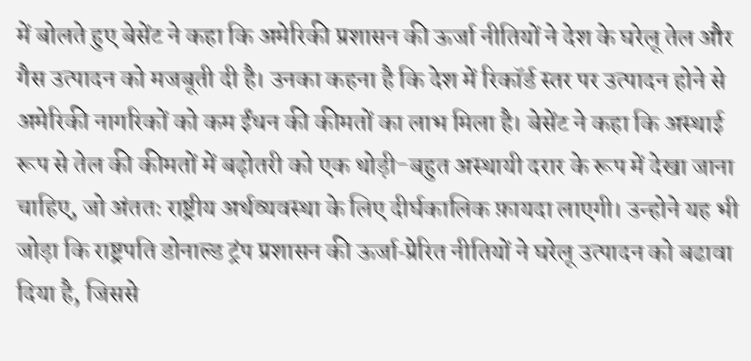में बोलते हुए बेसेंट ने कहा कि अमेरिकी प्रशासन की ऊर्जा नीतियों ने देश के घरेलू तेल और गैस उत्पादन को मजबूती दी है। उनका कहना है कि देश में रिकॉर्ड स्तर पर उत्पादन होने से अमेरिकी नागरिकों को कम ईंधन की कीमतों का लाभ मिला है। बेसेंट ने कहा कि अस्थाई रूप से तेल की कीमतों में बढ़ोतरी को एक थोड़ी-बहुत अस्थायी दरार के रूप में देखा जाना चाहिए, जो अंततः राष्ट्रीय अर्थव्यवस्था के लिए दीर्घकालिक फ़ायदा लाएगी। उन्होने यह भी जोड़ा कि राष्ट्रपति डोनाल्ड ट्रंप प्रशासन की ऊर्जा‑प्रेरित नीतियों ने घरेलू उत्पादन को बढावा दिया है, जिससे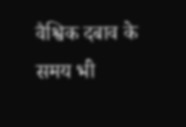वैश्विक दबाव के समय भी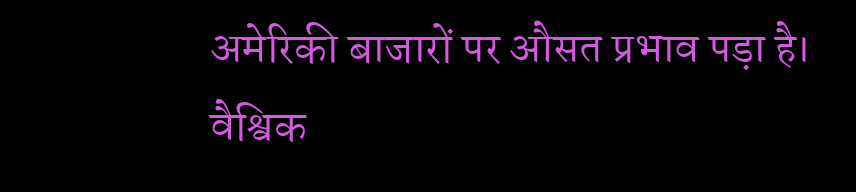अमेरिकी बाजारों पर औसत प्रभाव पड़ा है।
वैश्विक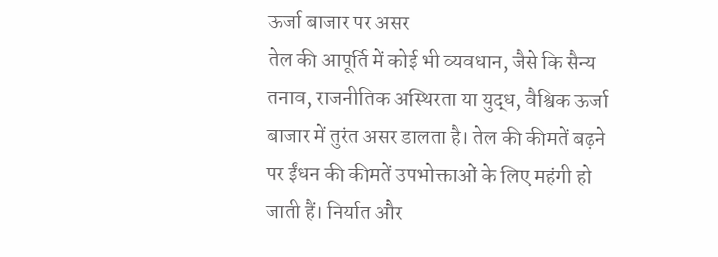ऊर्जा बाजार पर असर
तेल की आपूर्ति में कोई भी व्यवधान, जैसे कि सैन्य तनाव, राजनीतिक अस्थिरता या युद्ध, वैश्विक ऊर्जा बाजार में तुरंत असर डालता है। तेल की कीमतें बढ़ने पर ईंधन की कीमतें उपभोक्ताओं के लिए महंगी हो जाती हैं। निर्यात और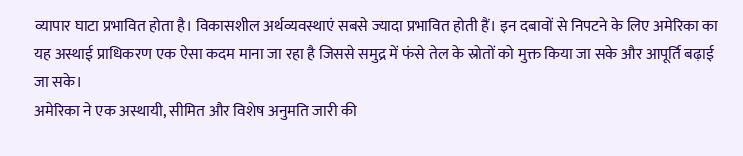व्यापार घाटा प्रभावित होता है। विकासशील अर्थव्यवस्थाएं सबसे ज्यादा प्रभावित होती हैं। इन दबावों से निपटने के लिए अमेरिका का यह अस्थाई प्राधिकरण एक ऐसा कदम माना जा रहा है जिससे समुद्र में फंसे तेल के स्रोतों को मुक्त किया जा सके और आपूर्ति बढ़ाई जा सके।
अमेरिका ने एक अस्थायी, सीमित और विशेष अनुमति जारी की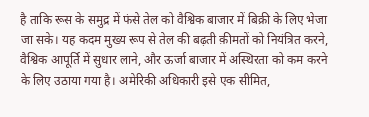है ताकि रूस के समुद्र में फंसे तेल को वैश्विक बाजार में बिक्री के लिए भेजा जा सके। यह कदम मुख्य रूप से तेल की बढ़ती क़ीमतों को नियंत्रित करने, वैश्विक आपूर्ति में सुधार लाने, और ऊर्जा बाजार में अस्थिरता को कम करने के लिए उठाया गया है। अमेरिकी अधिकारी इसे एक सीमित,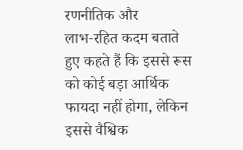रणनीतिक और लाभ‑रहित कदम बताते हुए कहते हैं कि इससे रूस को कोई बड़ा आर्थिक फायदा नहीं होगा, लेकिन इससे वैश्विक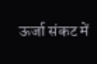ऊर्जा संकट में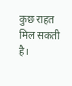कुछ राहत मिल सकती है।